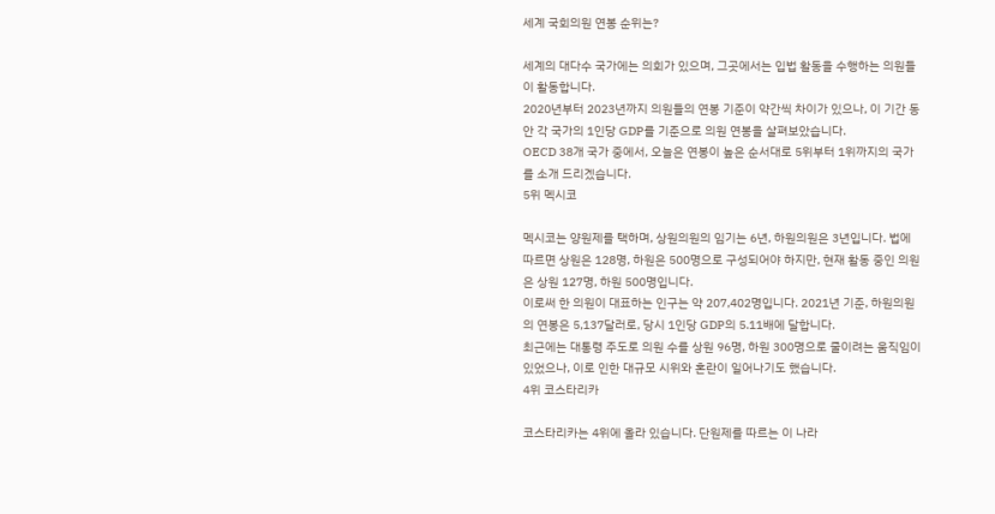세계 국회의원 연봉 순위는?

세계의 대다수 국가에는 의회가 있으며, 그곳에서는 입법 활동을 수행하는 의원들이 활동합니다.
2020년부터 2023년까지 의원들의 연봉 기준이 약간씩 차이가 있으나, 이 기간 동안 각 국가의 1인당 GDP를 기준으로 의원 연봉을 살펴보았습니다.
OECD 38개 국가 중에서, 오늘은 연봉이 높은 순서대로 5위부터 1위까지의 국가를 소개 드리겠습니다.
5위 멕시코

멕시코는 양원제를 택하며, 상원의원의 임기는 6년, 하원의원은 3년입니다. 법에 따르면 상원은 128명, 하원은 500명으로 구성되어야 하지만, 현재 활동 중인 의원은 상원 127명, 하원 500명입니다.
이로써 한 의원이 대표하는 인구는 약 207,402명입니다. 2021년 기준, 하원의원의 연봉은 5,137달러로, 당시 1인당 GDP의 5.11배에 달합니다.
최근에는 대통령 주도로 의원 수를 상원 96명, 하원 300명으로 줄이려는 움직임이 있었으나, 이로 인한 대규모 시위와 혼란이 일어나기도 했습니다.
4위 코스타리카

코스타리카는 4위에 올라 있습니다. 단원제를 따르는 이 나라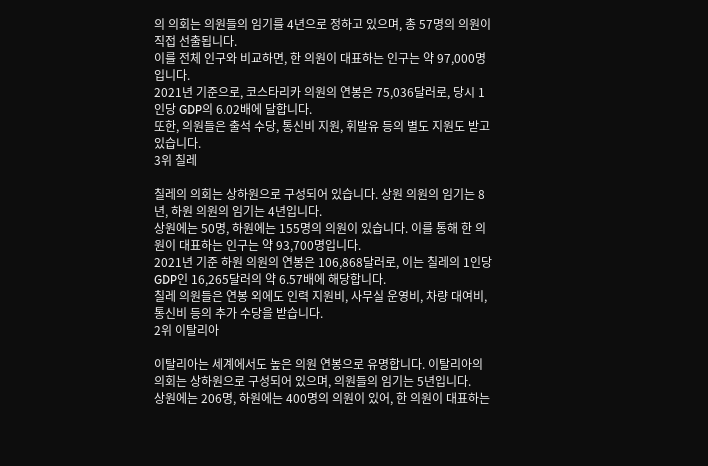의 의회는 의원들의 임기를 4년으로 정하고 있으며, 총 57명의 의원이 직접 선출됩니다.
이를 전체 인구와 비교하면, 한 의원이 대표하는 인구는 약 97,000명입니다.
2021년 기준으로, 코스타리카 의원의 연봉은 75,036달러로, 당시 1인당 GDP의 6.02배에 달합니다.
또한, 의원들은 출석 수당, 통신비 지원, 휘발유 등의 별도 지원도 받고 있습니다.
3위 칠레

칠레의 의회는 상하원으로 구성되어 있습니다. 상원 의원의 임기는 8년, 하원 의원의 임기는 4년입니다.
상원에는 50명, 하원에는 155명의 의원이 있습니다. 이를 통해 한 의원이 대표하는 인구는 약 93,700명입니다.
2021년 기준 하원 의원의 연봉은 106,868달러로, 이는 칠레의 1인당 GDP인 16,265달러의 약 6.57배에 해당합니다.
칠레 의원들은 연봉 외에도 인력 지원비, 사무실 운영비, 차량 대여비, 통신비 등의 추가 수당을 받습니다.
2위 이탈리아

이탈리아는 세계에서도 높은 의원 연봉으로 유명합니다. 이탈리아의 의회는 상하원으로 구성되어 있으며, 의원들의 임기는 5년입니다.
상원에는 206명, 하원에는 400명의 의원이 있어, 한 의원이 대표하는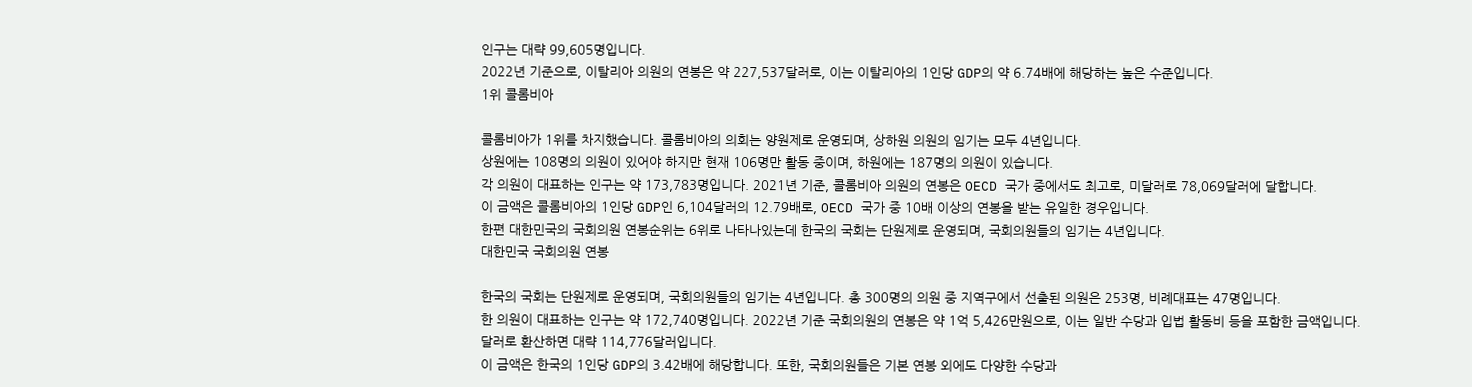인구는 대략 99,605명입니다.
2022년 기준으로, 이탈리아 의원의 연봉은 약 227,537달러로, 이는 이탈리아의 1인당 GDP의 약 6.74배에 해당하는 높은 수준입니다.
1위 콜롬비아

콜롬비아가 1위를 차지했습니다. 콜롬비아의 의회는 양원제로 운영되며, 상하원 의원의 임기는 모두 4년입니다.
상원에는 108명의 의원이 있어야 하지만 현재 106명만 활동 중이며, 하원에는 187명의 의원이 있습니다.
각 의원이 대표하는 인구는 약 173,783명입니다. 2021년 기준, 콜롬비아 의원의 연봉은 OECD 국가 중에서도 최고로, 미달러로 78,069달러에 달합니다.
이 금액은 콜롬비아의 1인당 GDP인 6,104달러의 12.79배로, OECD 국가 중 10배 이상의 연봉을 받는 유일한 경우입니다.
한편 대한민국의 국회의원 연봉순위는 6위로 나타나있는데 한국의 국회는 단원제로 운영되며, 국회의원들의 임기는 4년입니다.
대한민국 국회의원 연봉

한국의 국회는 단원제로 운영되며, 국회의원들의 임기는 4년입니다. 총 300명의 의원 중 지역구에서 선출된 의원은 253명, 비례대표는 47명입니다.
한 의원이 대표하는 인구는 약 172,740명입니다. 2022년 기준 국회의원의 연봉은 약 1억 5,426만원으로, 이는 일반 수당과 입법 활동비 등을 포함한 금액입니다.
달러로 환산하면 대략 114,776달러입니다.
이 금액은 한국의 1인당 GDP의 3.42배에 해당합니다. 또한, 국회의원들은 기본 연봉 외에도 다양한 수당과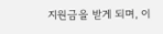지원금을 받게 되며, 이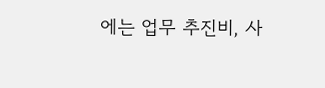에는 업무 추진비, 사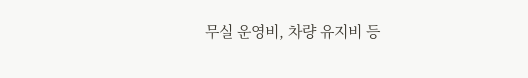무실 운영비, 차량 유지비 등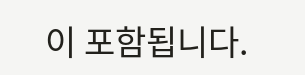이 포함됩니다.